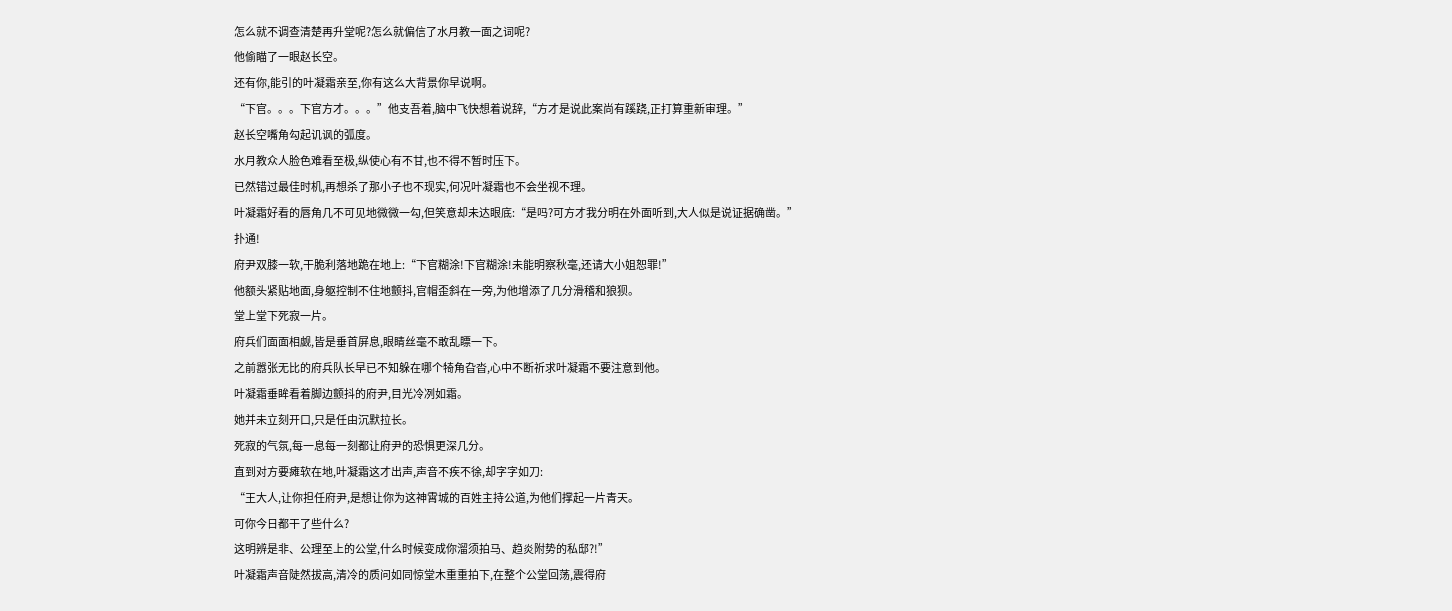怎么就不调查清楚再升堂呢?怎么就偏信了水月教一面之词呢?
他偷瞄了一眼赵长空。
还有你,能引的叶凝霜亲至,你有这么大背景你早说啊。
“下官。。。下官方才。。。”他支吾着,脑中飞快想着说辞,“方才是说此案尚有蹊跷,正打算重新审理。”
赵长空嘴角勾起讥讽的弧度。
水月教众人脸色难看至极,纵使心有不甘,也不得不暂时压下。
已然错过最佳时机,再想杀了那小子也不现实,何况叶凝霜也不会坐视不理。
叶凝霜好看的唇角几不可见地微微一勾,但笑意却未达眼底:“是吗?可方才我分明在外面听到,大人似是说证据确凿。”
扑通!
府尹双膝一软,干脆利落地跪在地上:“下官糊涂!下官糊涂!未能明察秋毫,还请大小姐恕罪!”
他额头紧贴地面,身躯控制不住地颤抖,官帽歪斜在一旁,为他增添了几分滑稽和狼狈。
堂上堂下死寂一片。
府兵们面面相觑,皆是垂首屏息,眼睛丝毫不敢乱瞟一下。
之前嚣张无比的府兵队长早已不知躲在哪个犄角旮沓,心中不断祈求叶凝霜不要注意到他。
叶凝霜垂眸看着脚边颤抖的府尹,目光冷冽如霜。
她并未立刻开口,只是任由沉默拉长。
死寂的气氛,每一息每一刻都让府尹的恐惧更深几分。
直到对方要瘫软在地,叶凝霜这才出声,声音不疾不徐,却字字如刀:
“王大人,让你担任府尹,是想让你为这神霄城的百姓主持公道,为他们撑起一片青天。
可你今日都干了些什么?
这明辨是非、公理至上的公堂,什么时候变成你溜须拍马、趋炎附势的私邸?!”
叶凝霜声音陡然拔高,清冷的质问如同惊堂木重重拍下,在整个公堂回荡,震得府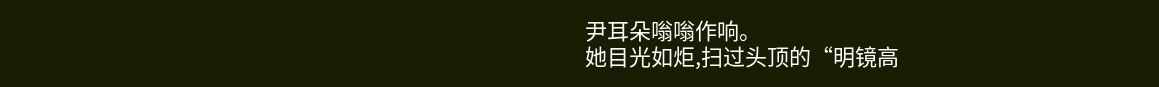尹耳朵嗡嗡作响。
她目光如炬,扫过头顶的“明镜高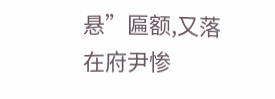悬”匾额,又落在府尹惨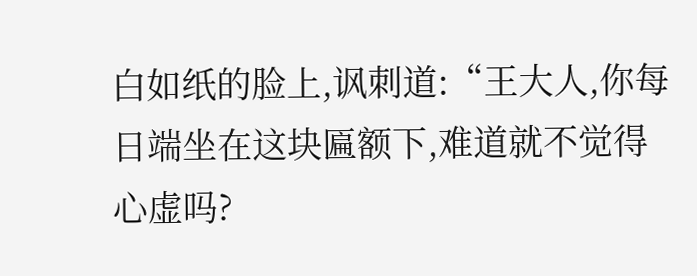白如纸的脸上,讽刺道:“王大人,你每日端坐在这块匾额下,难道就不觉得心虚吗?